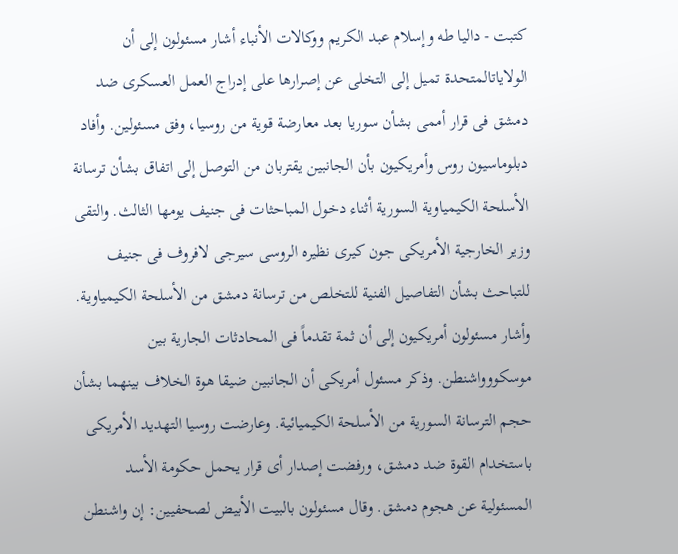كتبت - داليا طه وإسلام عبد الكريم ووكالات الأنباء أشار مسئولون إلى أن الولاياتالمتحدة تميل إلى التخلى عن إصرارها على إدراج العمل العسكرى ضد دمشق فى قرار أممى بشأن سوريا بعد معارضة قوية من روسيا، وفق مسئولين. وأفاد دبلوماسيون روس وأمريكيون بأن الجانبين يقتربان من التوصل إلى اتفاق بشأن ترسانة الأسلحة الكيمياوية السورية أثناء دخول المباحثات فى جنيف يومها الثالث. والتقى وزير الخارجية الأمريكى جون كيرى نظيره الروسى سيرجى لافروف فى جنيف للتباحث بشأن التفاصيل الفنية للتخلص من ترسانة دمشق من الأسلحة الكيمياوية. وأشار مسئولون أمريكيون إلى أن ثمة تقدماً فى المحادثات الجارية بين موسكووواشنطن. وذكر مسئول أمريكى أن الجانبين ضيقا هوة الخلاف بينهما بشأن حجم الترسانة السورية من الأسلحة الكيميائية. وعارضت روسيا التهديد الأمريكى باستخدام القوة ضد دمشق، ورفضت إصدار أى قرار يحمل حكومة الأسد المسئولية عن هجوم دمشق. وقال مسئولون بالبيت الأبيض لصحفيين: إن واشنطن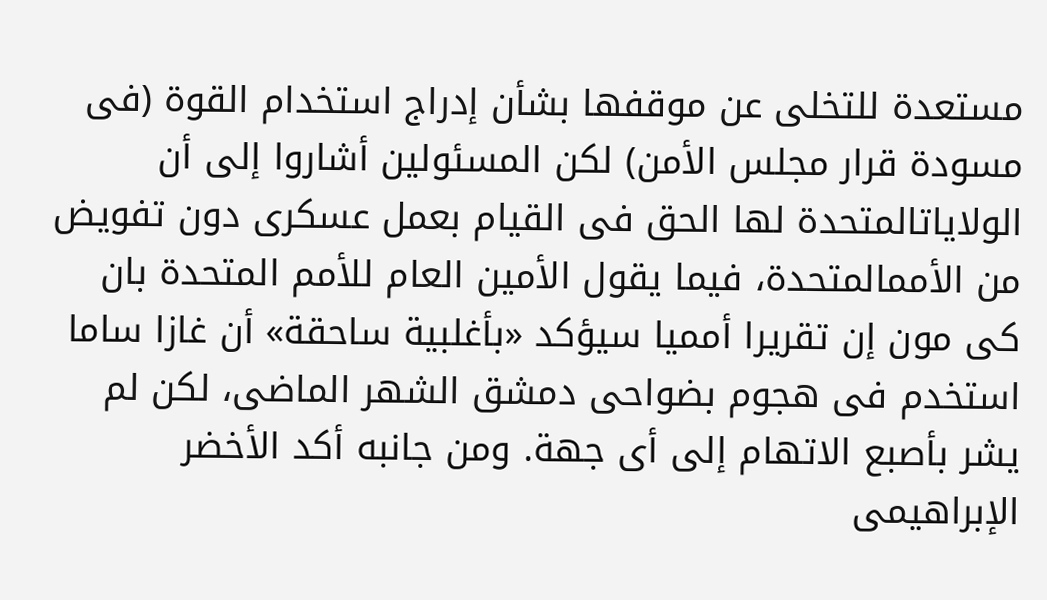مستعدة للتخلى عن موقفها بشأن إدراج استخدام القوة (فى مسودة قرار مجلس الأمن) لكن المسئولين أشاروا إلى أن الولاياتالمتحدة لها الحق فى القيام بعمل عسكرى دون تفويض من الأممالمتحدة، فيما يقول الأمين العام للأمم المتحدة بان كى مون إن تقريرا أمميا سيؤكد «بأغلبية ساحقة» أن غازا ساما استخدم فى هجوم بضواحى دمشق الشهر الماضى، لكن لم يشر بأصبع الاتهام إلى أى جهة. ومن جانبه أكد الأخضر الإبراهيمى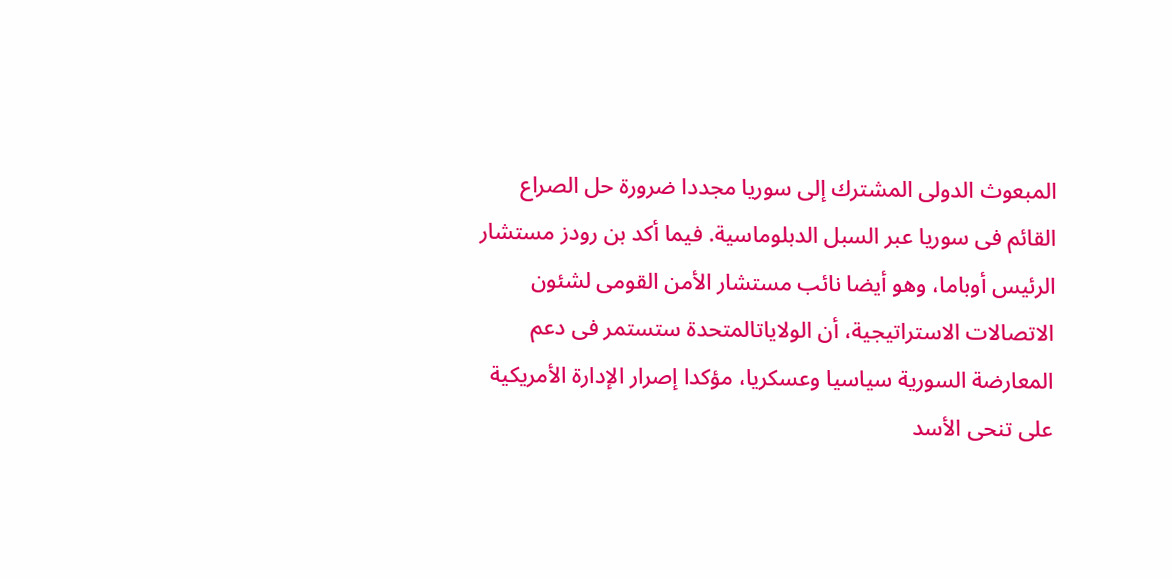المبعوث الدولى المشترك إلى سوريا مجددا ضرورة حل الصراع القائم فى سوريا عبر السبل الدبلوماسية. فيما أكد بن رودز مستشار الرئيس أوباما، وهو أيضا نائب مستشار الأمن القومى لشئون الاتصالات الاستراتيجية، أن الولاياتالمتحدة ستستمر فى دعم المعارضة السورية سياسيا وعسكريا، مؤكدا إصرار الإدارة الأمريكية على تنحى الأسد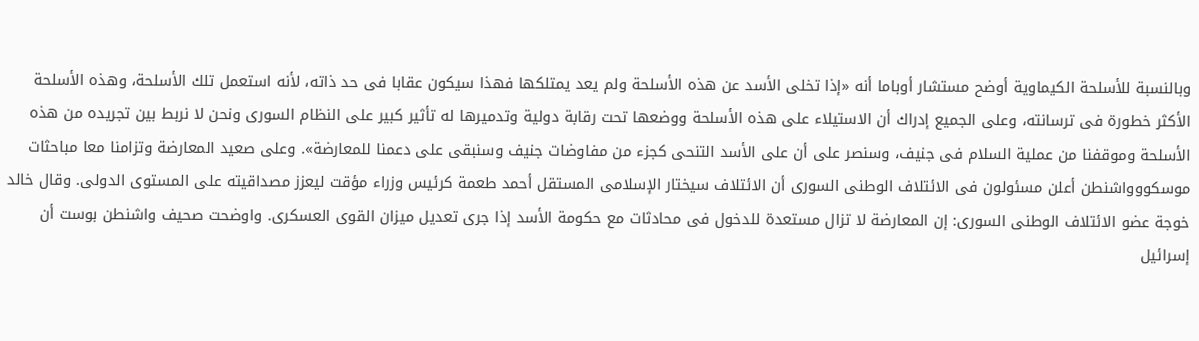وبالنسبة للأسلحة الكيماوية أوضح مستشار أوباما أنه «إذا تخلى الأسد عن هذه الأسلحة ولم يعد يمتلكها فهذا سيكون عقابا فى حد ذاته، لأنه استعمل تلك الأسلحة، وهذه الأسلحة الأكثر خطورة فى ترسانته، وعلى الجميع إدراك أن الاستيلاء على هذه الأسلحة ووضعها تحت رقابة دولية وتدميرها له تأثير كبير على النظام السورى ونحن لا نربط بين تجريده من هذه الأسلحة وموقفنا من عملية السلام فى جنيف، وسنصر على أن على الأسد التنحى كجزء من مفاوضات جنيف وسنبقى على دعمنا للمعارضة». وعلى صعيد المعارضة وتزامنا معا مباحثات موسكووواشنطن أعلن مسئولون فى الائتلاف الوطنى السورى أن الائتلاف سيختار الإسلامى المستقل أحمد طعمة كرئيس وزراء مؤقت ليعزز مصداقيته على المستوى الدولى. وقال خالد خوجة عضو الائتلاف الوطنى السورى: إن المعارضة لا تزال مستعدة للدخول فى محادثات مع حكومة الأسد إذا جرى تعديل ميزان القوى العسكرى. واوضحت صحيف واشنطن بوست أن إسرائيل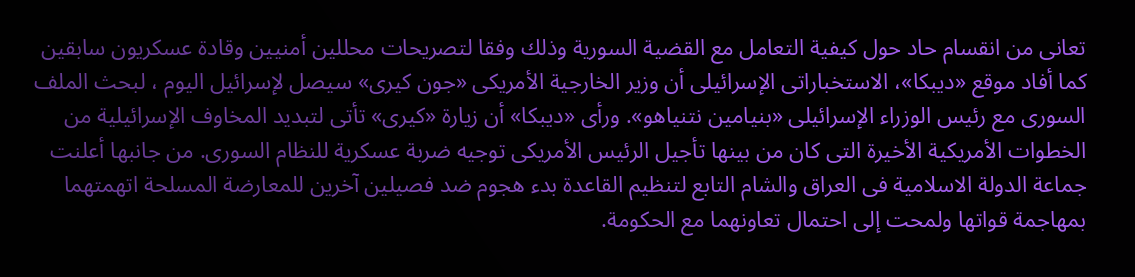تعانى من انقسام حاد حول كيفية التعامل مع القضية السورية وذلك وفقا لتصريحات محللين أمنيين وقادة عسكريون سابقين كما أفاد موقع «ديبكا»، الاستخباراتى الإسرائيلى أن وزير الخارجية الأمريكى «جون كيرى» سيصل لإسرائيل اليوم ، لبحث الملف السورى مع رئيس الوزراء الإسرائيلى «بنيامين نتنياهو». ورأى «ديبكا» أن زيارة «كيرى» تأتى لتبديد المخاوف الإسرائيلية من الخطوات الأمريكية الأخيرة التى كان من بينها تأجيل الرئيس الأمريكى توجيه ضربة عسكرية للنظام السورى. من جانبها أعلنت جماعة الدولة الاسلامية فى العراق والشام التابع لتنظيم القاعدة بدء هجوم ضد فصيلين آخرين للمعارضة المسلحة اتهمتهما بمهاجمة قواتها ولمحت إلى احتمال تعاونهما مع الحكومة.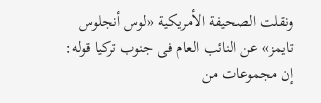ونقلت الصحيفة الأمريكية «لوس أنجلوس تايمز» عن النائب العام فى جنوب تركيا قوله: إن مجموعات من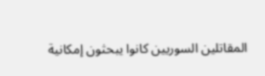المقاتلين السوريين كانوا يبحثون إمكانية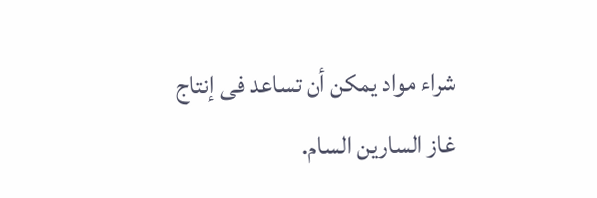شراء مواد يمكن أن تساعد فى إنتاج غاز السارين السام.